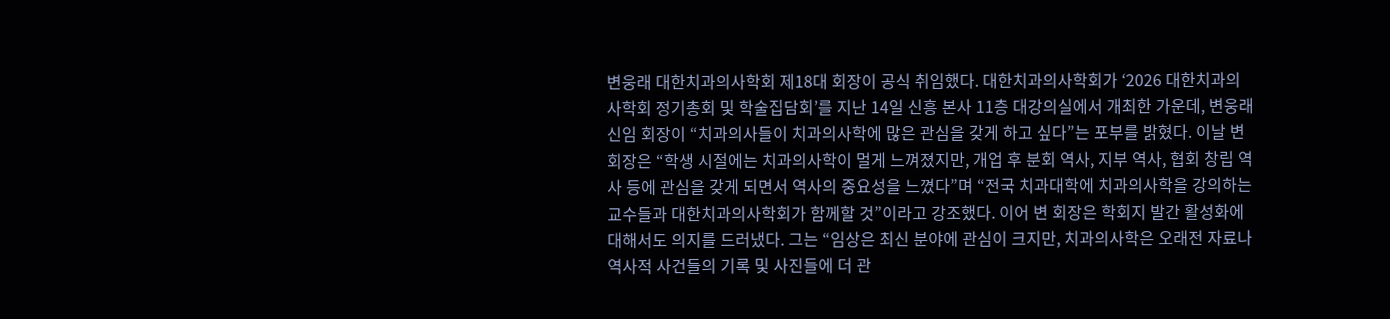변웅래 대한치과의사학회 제18대 회장이 공식 취임했다. 대한치과의사학회가 ‘2026 대한치과의사학회 정기총회 및 학술집담회’를 지난 14일 신흥 본사 11층 대강의실에서 개최한 가운데, 변웅래 신임 회장이 “치과의사들이 치과의사학에 많은 관심을 갖게 하고 싶다”는 포부를 밝혔다. 이날 변 회장은 “학생 시절에는 치과의사학이 멀게 느껴졌지만, 개업 후 분회 역사, 지부 역사, 협회 창립 역사 등에 관심을 갖게 되면서 역사의 중요성을 느꼈다”며 “전국 치과대학에 치과의사학을 강의하는 교수들과 대한치과의사학회가 함께할 것”이라고 강조했다. 이어 변 회장은 학회지 발간 활성화에 대해서도 의지를 드러냈다. 그는 “임상은 최신 분야에 관심이 크지만, 치과의사학은 오래전 자료나 역사적 사건들의 기록 및 사진들에 더 관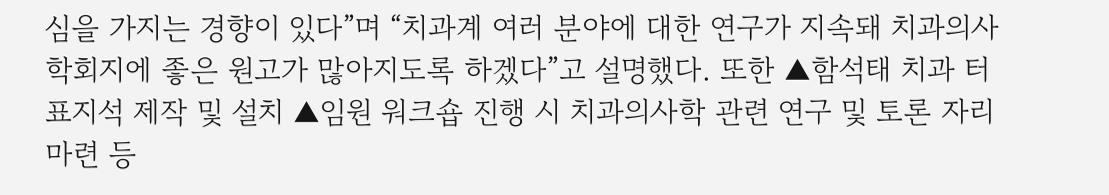심을 가지는 경향이 있다”며 “치과계 여러 분야에 대한 연구가 지속돼 치과의사학회지에 좋은 원고가 많아지도록 하겠다”고 설명했다. 또한 ▲함석태 치과 터 표지석 제작 및 설치 ▲임원 워크숍 진행 시 치과의사학 관련 연구 및 토론 자리 마련 등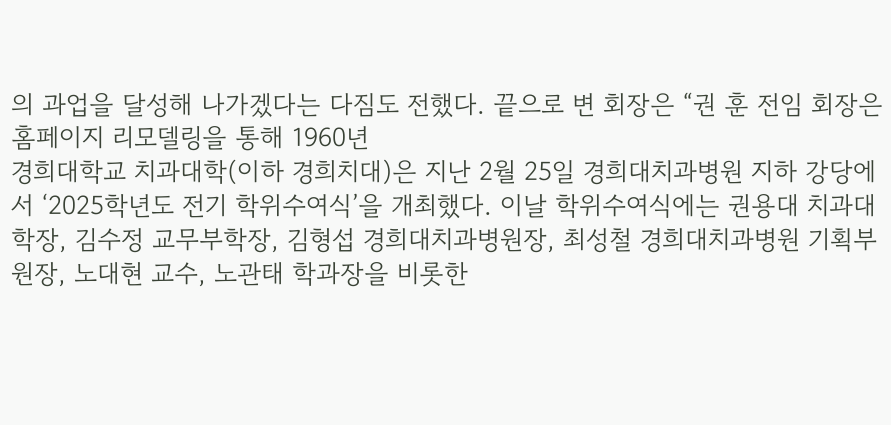의 과업을 달성해 나가겠다는 다짐도 전했다. 끝으로 변 회장은 “권 훈 전임 회장은 홈페이지 리모델링을 통해 1960년
경희대학교 치과대학(이하 경희치대)은 지난 2월 25일 경희대치과병원 지하 강당에서 ‘2025학년도 전기 학위수여식’을 개최했다. 이날 학위수여식에는 권용대 치과대학장, 김수정 교무부학장, 김형섭 경희대치과병원장, 최성철 경희대치과병원 기획부원장, 노대현 교수, 노관태 학과장을 비롯한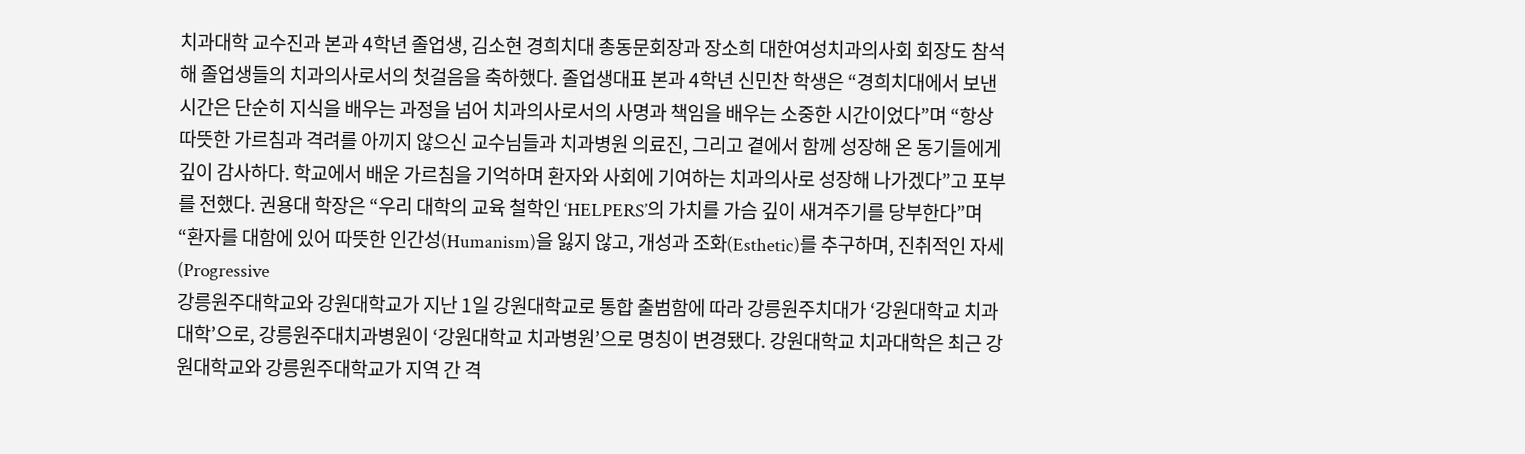치과대학 교수진과 본과 4학년 졸업생, 김소현 경희치대 총동문회장과 장소희 대한여성치과의사회 회장도 참석해 졸업생들의 치과의사로서의 첫걸음을 축하했다. 졸업생대표 본과 4학년 신민찬 학생은 “경희치대에서 보낸 시간은 단순히 지식을 배우는 과정을 넘어 치과의사로서의 사명과 책임을 배우는 소중한 시간이었다”며 “항상 따뜻한 가르침과 격려를 아끼지 않으신 교수님들과 치과병원 의료진, 그리고 곁에서 함께 성장해 온 동기들에게 깊이 감사하다. 학교에서 배운 가르침을 기억하며 환자와 사회에 기여하는 치과의사로 성장해 나가겠다”고 포부를 전했다. 권용대 학장은 “우리 대학의 교육 철학인 ‘HELPERS’의 가치를 가슴 깊이 새겨주기를 당부한다”며 “환자를 대함에 있어 따뜻한 인간성(Humanism)을 잃지 않고, 개성과 조화(Esthetic)를 추구하며, 진취적인 자세(Progressive
강릉원주대학교와 강원대학교가 지난 1일 강원대학교로 통합 출범함에 따라 강릉원주치대가 ‘강원대학교 치과대학’으로, 강릉원주대치과병원이 ‘강원대학교 치과병원’으로 명칭이 변경됐다. 강원대학교 치과대학은 최근 강원대학교와 강릉원주대학교가 지역 간 격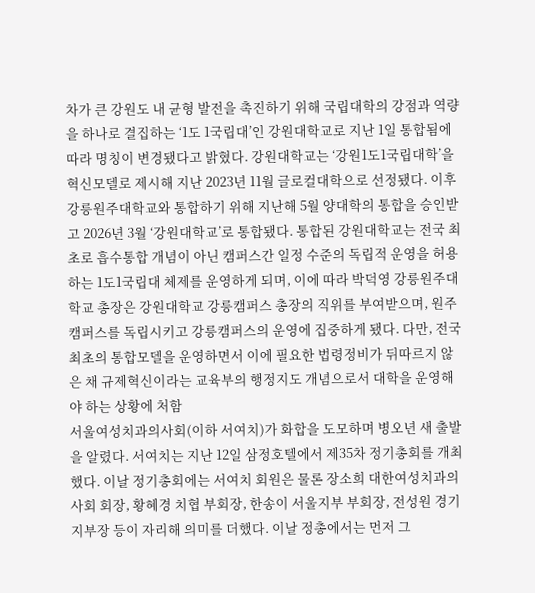차가 큰 강원도 내 균형 발전을 촉진하기 위해 국립대학의 강점과 역량을 하나로 결집하는 ‘1도 1국립대’인 강원대학교로 지난 1일 통합됨에 따라 명칭이 변경됐다고 밝혔다. 강원대학교는 ‘강원1도1국립대학’을 혁신모델로 제시해 지난 2023년 11월 글로컬대학으로 선정됐다. 이후 강릉원주대학교와 통합하기 위해 지난해 5월 양대학의 통합을 승인받고 2026년 3월 ‘강원대학교’로 통합됐다. 통합된 강원대학교는 전국 최초로 흡수통합 개념이 아닌 캠퍼스간 일정 수준의 독립적 운영을 허용하는 1도1국립대 체제를 운영하게 되며, 이에 따라 박덕영 강릉원주대학교 총장은 강원대학교 강릉캠퍼스 총장의 직위를 부여받으며, 원주캠퍼스를 독립시키고 강릉캠퍼스의 운영에 집중하게 됐다. 다만, 전국 최초의 통합모델을 운영하면서 이에 필요한 법령정비가 뒤따르지 않은 채 규제혁신이라는 교육부의 행정지도 개념으로서 대학을 운영해야 하는 상황에 처함
서울여성치과의사회(이하 서여치)가 화합을 도모하며 병오년 새 출발을 알렸다. 서여치는 지난 12일 삼정호텔에서 제35차 정기총회를 개최했다. 이날 정기총회에는 서여치 회원은 물론 장소희 대한여성치과의사회 회장, 황혜경 치협 부회장, 한송이 서울지부 부회장, 전성원 경기지부장 등이 자리해 의미를 더했다. 이날 정총에서는 먼저 그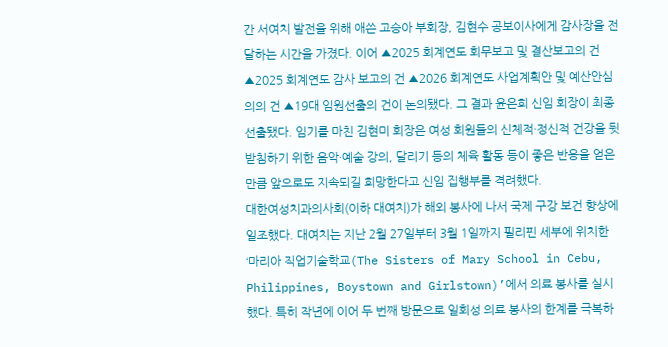간 서여치 발전을 위해 애쓴 고승아 부회장, 김현수 공보이사에게 감사장을 전달하는 시간을 가졌다. 이어 ▲2025 회계연도 회무보고 및 결산보고의 건 ▲2025 회계연도 감사 보고의 건 ▲2026 회계연도 사업계획안 및 예산안심의의 건 ▲19대 임원선출의 건이 논의됐다. 그 결과 윤은희 신임 회장이 최종 선출됐다. 임기를 마친 김현미 회장은 여성 회원들의 신체적·정신적 건강을 뒷받침하기 위한 음악·예술 강의, 달리기 등의 체육 활동 등이 좋은 반응을 얻은 만큼 앞으로도 지속되길 희망한다고 신임 집행부를 격려했다.
대한여성치과의사회(이하 대여치)가 해외 봉사에 나서 국제 구강 보건 향상에 일조했다. 대여치는 지난 2월 27일부터 3월 1일까지 필리핀 세부에 위치한 ‘마리아 직업기술학교(The Sisters of Mary School in Cebu, Philippines, Boystown and Girlstown)’에서 의료 봉사를 실시했다. 특히 작년에 이어 두 번째 방문으로 일회성 의료 봉사의 한계를 극복하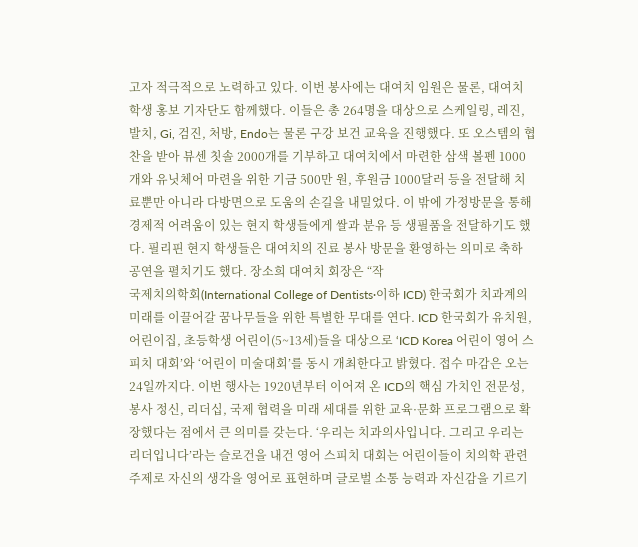고자 적극적으로 노력하고 있다. 이번 봉사에는 대여치 임원은 물론, 대여치 학생 홍보 기자단도 함께했다. 이들은 총 264명을 대상으로 스케일링, 레진, 발치, Gi, 검진, 처방, Endo는 물론 구강 보건 교육을 진행했다. 또 오스템의 협찬을 받아 뷰센 칫솔 2000개를 기부하고 대여치에서 마련한 삼색 볼펜 1000개와 유닛체어 마련을 위한 기금 500만 원, 후원금 1000달러 등을 전달해 치료뿐만 아니라 다방면으로 도움의 손길을 내밀었다. 이 밖에 가정방문을 통해 경제적 어려움이 있는 현지 학생들에게 쌀과 분유 등 생필품을 전달하기도 했다. 필리핀 현지 학생들은 대여치의 진료 봉사 방문을 환영하는 의미로 축하 공연을 펼치기도 했다. 장소희 대여치 회장은 “작
국제치의학회(International College of Dentists·이하 ICD) 한국회가 치과계의 미래를 이끌어갈 꿈나무들을 위한 특별한 무대를 연다. ICD 한국회가 유치원, 어린이집, 초등학생 어린이(5~13세)들을 대상으로 ‘ICD Korea 어린이 영어 스피치 대회’와 ‘어린이 미술대회’를 동시 개최한다고 밝혔다. 접수 마감은 오는 24일까지다. 이번 행사는 1920년부터 이어져 온 ICD의 핵심 가치인 전문성, 봉사 정신, 리더십, 국제 협력을 미래 세대를 위한 교육·문화 프로그램으로 확장했다는 점에서 큰 의미를 갖는다. ‘우리는 치과의사입니다. 그리고 우리는 리더입니다’라는 슬로건을 내건 영어 스피치 대회는 어린이들이 치의학 관련 주제로 자신의 생각을 영어로 표현하며 글로벌 소통 능력과 자신감을 기르기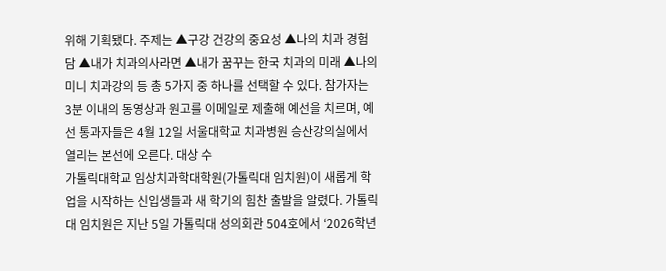위해 기획됐다. 주제는 ▲구강 건강의 중요성 ▲나의 치과 경험담 ▲내가 치과의사라면 ▲내가 꿈꾸는 한국 치과의 미래 ▲나의 미니 치과강의 등 총 5가지 중 하나를 선택할 수 있다. 참가자는 3분 이내의 동영상과 원고를 이메일로 제출해 예선을 치르며, 예선 통과자들은 4월 12일 서울대학교 치과병원 승산강의실에서 열리는 본선에 오른다. 대상 수
가톨릭대학교 임상치과학대학원(가톨릭대 임치원)이 새롭게 학업을 시작하는 신입생들과 새 학기의 힘찬 출발을 알렸다. 가톨릭대 임치원은 지난 5일 가톨릭대 성의회관 504호에서 ‘2026학년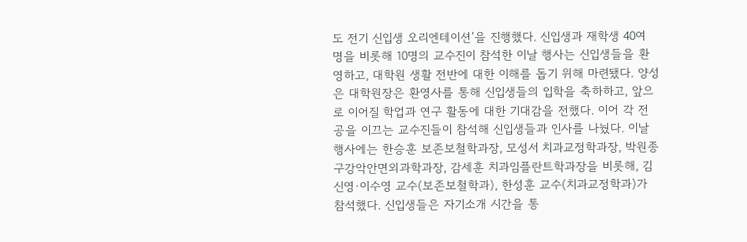도 전기 신입생 오리엔테이션’을 진행했다. 신입생과 재학생 40여 명을 비롯해 10명의 교수진이 참석한 이날 행사는 신입생들을 환영하고, 대학원 생활 전반에 대한 이해를 돕기 위해 마련됐다. 양성은 대학원장은 환영사를 통해 신입생들의 입학을 축하하고, 앞으로 이어질 학업과 연구 활동에 대한 기대감을 전했다. 이어 각 전공을 이끄는 교수진들이 참석해 신입생들과 인사를 나눴다. 이날 행사에는 한승훈 보존보철학과장, 모성서 치과교정학과장, 박원종 구강악안면외과학과장, 감세훈 치과임플란트학과장을 비롯해, 김신영·이수영 교수(보존보철학과), 한성훈 교수(치과교정학과)가 참석했다. 신입생들은 자기소개 시간을 통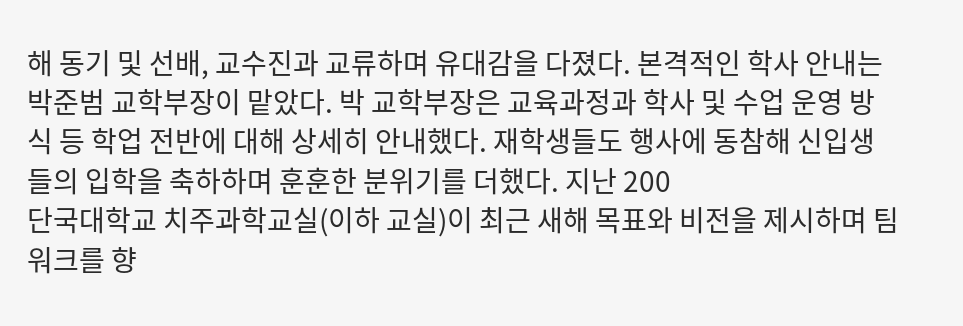해 동기 및 선배, 교수진과 교류하며 유대감을 다졌다. 본격적인 학사 안내는 박준범 교학부장이 맡았다. 박 교학부장은 교육과정과 학사 및 수업 운영 방식 등 학업 전반에 대해 상세히 안내했다. 재학생들도 행사에 동참해 신입생들의 입학을 축하하며 훈훈한 분위기를 더했다. 지난 200
단국대학교 치주과학교실(이하 교실)이 최근 새해 목표와 비전을 제시하며 팀워크를 향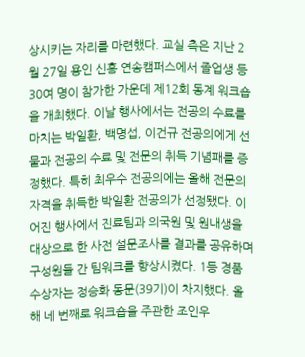상시키는 자리를 마련했다. 교실 측은 지난 2월 27일 용인 신흥 연송캠퍼스에서 졸업생 등 30여 명이 참가한 가운데 제12회 동계 워크숍을 개최했다. 이날 행사에서는 전공의 수료를 마치는 박일환, 백명섭, 이건규 전공의에게 선물과 전공의 수료 및 전문의 취득 기념패를 증정했다. 특히 최우수 전공의에는 올해 전문의 자격을 취득한 박일환 전공의가 선정됐다. 이어진 행사에서 진료팀과 의국원 및 원내생을 대상으로 한 사전 설문조사를 결과를 공유하며 구성원들 간 팀워크를 향상시켰다. 1등 경품 수상자는 정승화 동문(39기)이 차지했다. 올해 네 번째로 워크숍을 주관한 조인우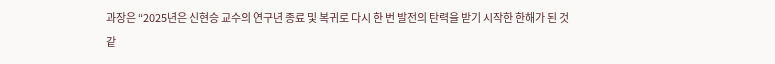과장은 “2025년은 신현승 교수의 연구년 종료 및 복귀로 다시 한 번 발전의 탄력을 받기 시작한 한해가 된 것 같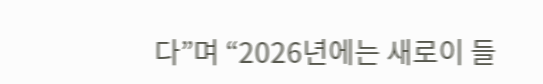다”며 “2026년에는 새로이 들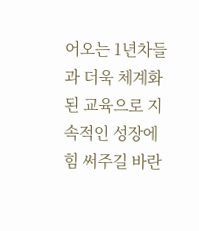어오는 1년차들과 더욱 체계화 된 교육으로 지속적인 성장에 힘 써주길 바란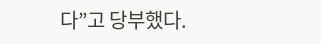다”고 당부했다.